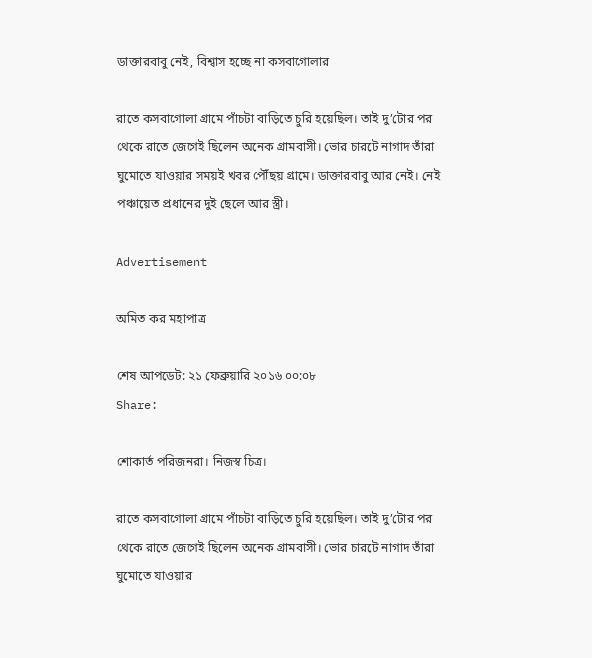ডাক্তারবাবু নেই, বিশ্বাস হচ্ছে না কসবাগোলার

রাতে কসবাগোলা গ্রামে পাঁচটা বাড়িতে চুরি হয়েছিল। তাই দু’টোর পর থেকে রাতে জেগেই ছিলেন অনেক গ্রামবাসী। ভোর চারটে নাগাদ তাঁরা ঘুমোতে যাওয়ার সময়ই খবর পৌঁছয় গ্রামে। ডাক্তারবাবু আর নেই। নেই পঞ্চায়েত প্রধানের দুই ছেলে আর স্ত্রী।

Advertisement

অমিত কর মহাপাত্র

শেষ আপডেট: ২১ ফেব্রুয়ারি ২০১৬ ০০:০৮
Share:

শোকার্ত পরিজনরা। নিজস্ব চিত্র।

রাতে কসবাগোলা গ্রামে পাঁচটা বাড়িতে চুরি হয়েছিল। তাই দু’টোর পর থেকে রাতে জেগেই ছিলেন অনেক গ্রামবাসী। ভোর চারটে নাগাদ তাঁরা ঘুমোতে যাওয়ার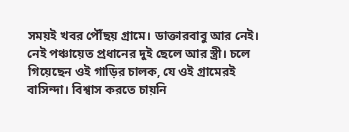সময়ই খবর পৌঁছয় গ্রামে। ডাক্তারবাবু আর নেই। নেই পঞ্চায়েত প্রধানের দুই ছেলে আর স্ত্রী। চলে গিয়েছেন ওই গাড়ির চালক, যে ওই গ্রামেরই বাসিন্দা। বিশ্বাস করতে চায়নি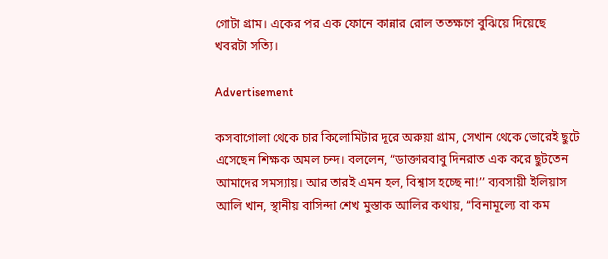গোটা গ্রাম। একের পর এক ফোনে কান্নার রোল ততক্ষণে বুঝিয়ে দিয়েছে খবরটা সত্যি।

Advertisement

কসবাগোলা থেকে চার কিলোমিটার দূরে অরুয়া গ্রাম, সেখান থেকে ভোরেই ছুটে এসেছেন শিক্ষক অমল চন্দ। বললেন, “ডাক্তারবাবু দিনরাত এক করে ছুটতেন আমাদের সমস্যায়। আর তারই এমন হল, বিশ্বাস হচ্ছে না!’’ ব্যবসায়ী ইলিয়াস আলি খান, স্থানীয় বাসিন্দা শেখ মুস্তাক আলির কথায়, ‘‘বিনামূল্যে বা কম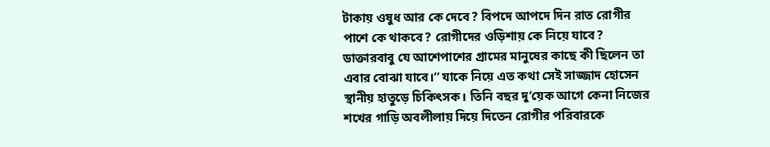টাকায় ওষুধ আর কে দেবে? বিপদে আপদে দিন রাত রোগীর পাশে কে থাকবে? রোগীদের ওড়িশায় কে নিয়ে যাবে? ডাক্তারবাবু যে আশেপাশের গ্রামের মানুষের কাছে কী ছিলেন তা এবার বোঝা যাবে।’’ যাকে নিয়ে এত কথা সেই সাজ্জাদ হোসেন স্থানীয় হাতুড়ে চিকিৎসক। তিনি বছর দু’য়েক আগে কেনা নিজের শখের গাড়ি অবলীলায় দিয়ে দিতেন রোগীর পরিবারকে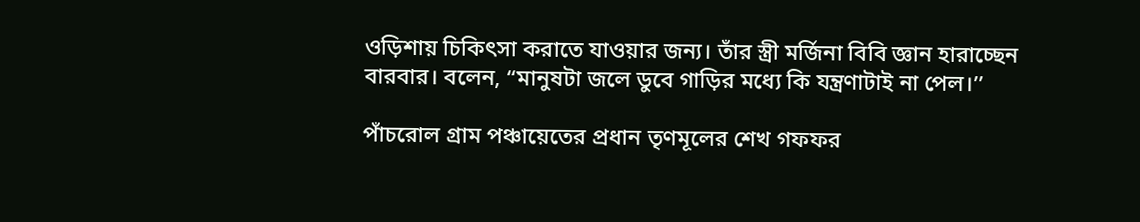ওড়িশায় চিকিৎসা করাতে যাওয়ার জন্য। তাঁর স্ত্রী মর্জিনা বিবি জ্ঞান হারাচ্ছেন বারবার। বলেন, “মানুষটা জলে ডুবে গাড়ির মধ্যে কি যন্ত্রণাটাই না পেল।’’

পাঁচরোল গ্রাম পঞ্চায়েতের প্রধান তৃণমূলের শেখ গফফর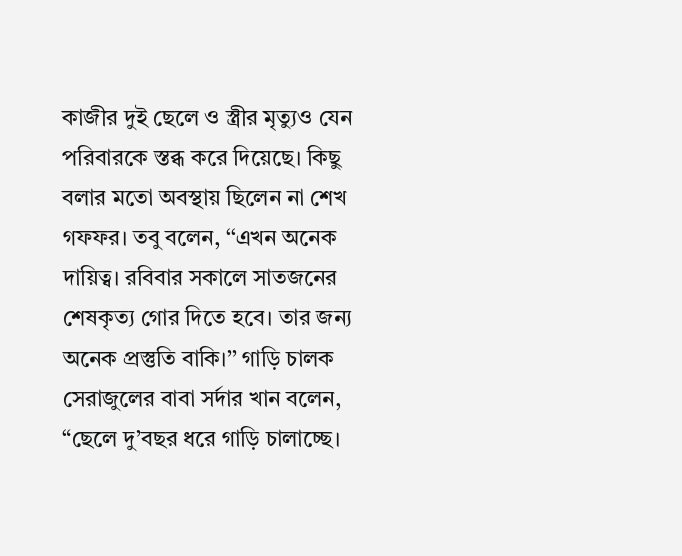কাজীর দুই ছেলে ও স্ত্রীর মৃত্যুও যেন পরিবারকে স্তব্ধ করে দিয়েছে। কিছু বলার মতো অবস্থায় ছিলেন না শেখ গফফর। তবু বলেন, ‘‘এখন অনেক দায়িত্ব। রবিবার সকালে সাতজনের শেষকৃত্য গোর দিতে হবে। তার জন্য অনেক প্রস্তুতি বাকি।’’ গাড়ি চালক সেরাজুলের বাবা সর্দার খান বলেন, “ছেলে দু’বছর ধরে গাড়ি চালাচ্ছে।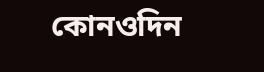কোনওদিন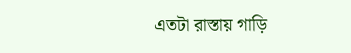এতটা রাস্তায় গাড়ি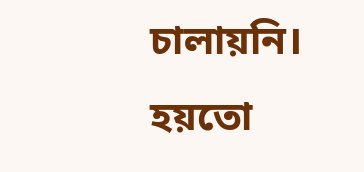চালায়নি। হয়তো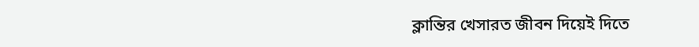ক্লান্তির খেসারত জীবন দিয়েই দিতে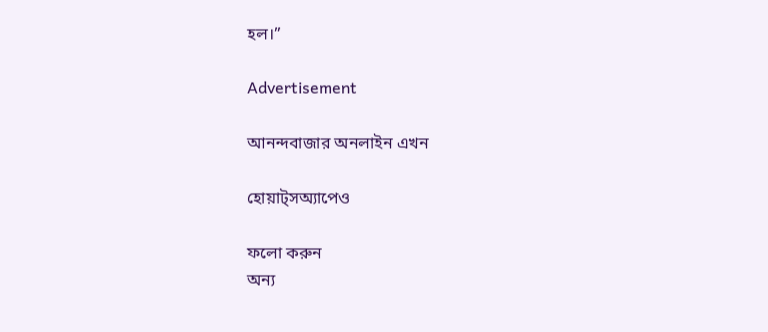হল।”

Advertisement

আনন্দবাজার অনলাইন এখন

হোয়াট্‌সঅ্যাপেও

ফলো করুন
অন্য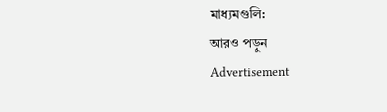মাধ্যমগুলি:
আরও পড়ুন
Advertisement